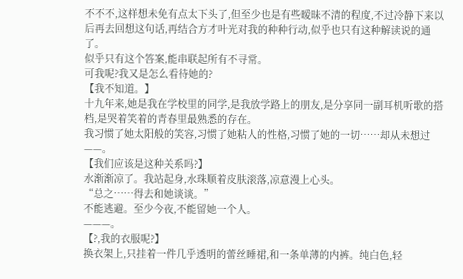不不不,这样想未免有点太下头了,但至少也是有些暧昧不清的程度,不过冷静下来以后再去回想这句话,再结合方才叶光对我的种种行动,似乎也只有这种解读说的通了。
似乎只有这个答案,能串联起所有不寻常。
可我呢?我又是怎么看待她的?
【我不知道。】
十九年来,她是我在学校里的同学,是我放学路上的朋友,是分享同一副耳机听歌的搭档,是哭着笑着的青春里最熟悉的存在。
我习惯了她太阳般的笑容,习惯了她粘人的性格,习惯了她的一切……却从未想过——。
【我们应该是这种关系吗?】
水渐渐凉了。我站起身,水珠顺着皮肤滚落,凉意漫上心头。
“总之……得去和她谈谈。”
不能逃避。至少今夜,不能留她一个人。
———。
【?,我的衣服呢?】
换衣架上,只挂着一件几乎透明的蕾丝睡裙,和一条单薄的内裤。纯白色,轻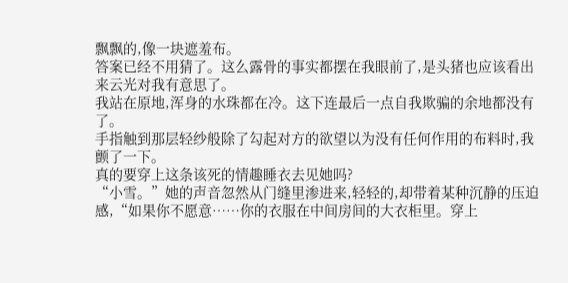飘飘的,像一块遮羞布。
答案已经不用猜了。这么露骨的事实都摆在我眼前了,是头猪也应该看出来云光对我有意思了。
我站在原地,浑身的水珠都在冷。这下连最后一点自我欺骗的余地都没有了。
手指触到那层轻纱般除了勾起对方的欲望以为没有任何作用的布料时,我颤了一下。
真的要穿上这条该死的情趣睡衣去见她吗?
“小雪。”她的声音忽然从门缝里渗进来,轻轻的,却带着某种沉静的压迫感,“如果你不愿意……你的衣服在中间房间的大衣柜里。穿上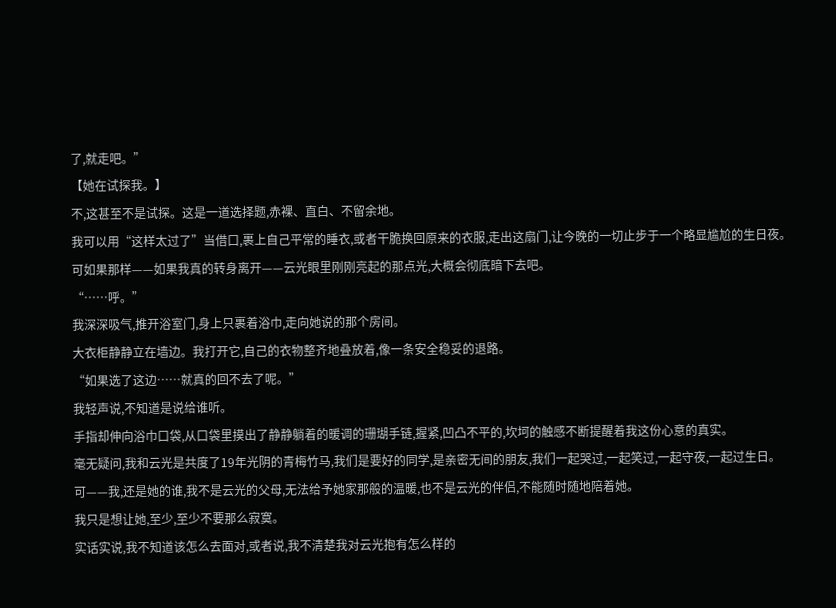了,就走吧。”
【她在试探我。】
不,这甚至不是试探。这是一道选择题,赤裸、直白、不留余地。
我可以用“这样太过了”当借口,裹上自己平常的睡衣,或者干脆换回原来的衣服,走出这扇门,让今晚的一切止步于一个略显尴尬的生日夜。
可如果那样——如果我真的转身离开——云光眼里刚刚亮起的那点光,大概会彻底暗下去吧。
“……呼。”
我深深吸气,推开浴室门,身上只裹着浴巾,走向她说的那个房间。
大衣柜静静立在墙边。我打开它,自己的衣物整齐地叠放着,像一条安全稳妥的退路。
“如果选了这边……就真的回不去了呢。”
我轻声说,不知道是说给谁听。
手指却伸向浴巾口袋,从口袋里摸出了静静躺着的暖调的珊瑚手链,握紧,凹凸不平的,坎坷的触感不断提醒着我这份心意的真实。
毫无疑问,我和云光是共度了19年光阴的青梅竹马,我们是要好的同学,是亲密无间的朋友,我们一起哭过,一起笑过,一起守夜,一起过生日。
可——我,还是她的谁,我不是云光的父母,无法给予她家那般的温暖,也不是云光的伴侣,不能随时随地陪着她。
我只是想让她,至少,至少不要那么寂寞。
实话实说,我不知道该怎么去面对,或者说,我不清楚我对云光抱有怎么样的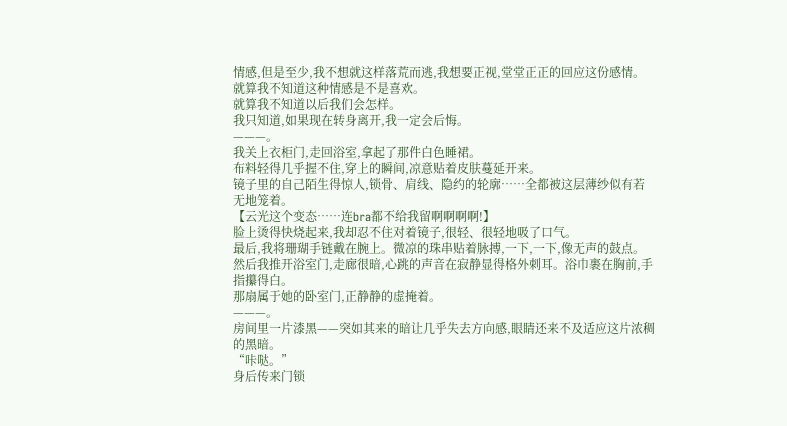情感,但是至少,我不想就这样落荒而逃,我想要正视,堂堂正正的回应这份感情。
就算我不知道这种情感是不是喜欢。
就算我不知道以后我们会怎样。
我只知道,如果现在转身离开,我一定会后悔。
———。
我关上衣柜门,走回浴室,拿起了那件白色睡裙。
布料轻得几乎握不住,穿上的瞬间,凉意贴着皮肤蔓延开来。
镜子里的自己陌生得惊人,锁骨、肩线、隐约的轮廓……全都被这层薄纱似有若无地笼着。
【云光这个变态……连bra都不给我留啊啊啊啊!】
脸上烫得快烧起来,我却忍不住对着镜子,很轻、很轻地吸了口气。
最后,我将珊瑚手链戴在腕上。微凉的珠串贴着脉搏,一下,一下,像无声的鼓点。
然后我推开浴室门,走廊很暗,心跳的声音在寂静显得格外刺耳。浴巾裹在胸前,手指攥得白。
那扇属于她的卧室门,正静静的虚掩着。
———。
房间里一片漆黑——突如其来的暗让几乎失去方向感,眼睛还来不及适应这片浓稠的黑暗。
“咔哒。”
身后传来门锁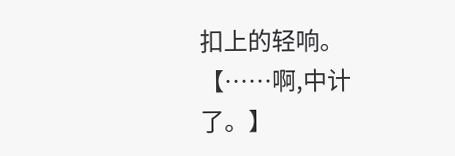扣上的轻响。
【……啊,中计了。】